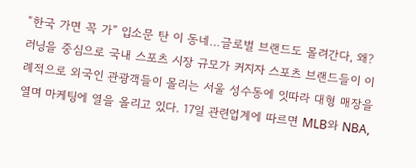“한국 가면 꼭 가” 입소문 탄 이 동네…글로벌 브랜드도 몰려간다, 왜?
러닝을 중심으로 국내 스포츠 시장 규모가 커지자 스포츠 브랜드들이 이례적으로 외국인 관광객들이 몰리는 서울 성수동에 잇따라 대형 매장을 열며 마케팅에 열을 올리고 있다. 17일 관련업계에 따르면 MLB와 NBA,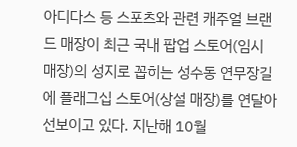아디다스 등 스포츠와 관련 캐주얼 브랜드 매장이 최근 국내 팝업 스토어(임시 매장)의 성지로 꼽히는 성수동 연무장길에 플래그십 스토어(상설 매장)를 연달아 선보이고 있다. 지난해 10월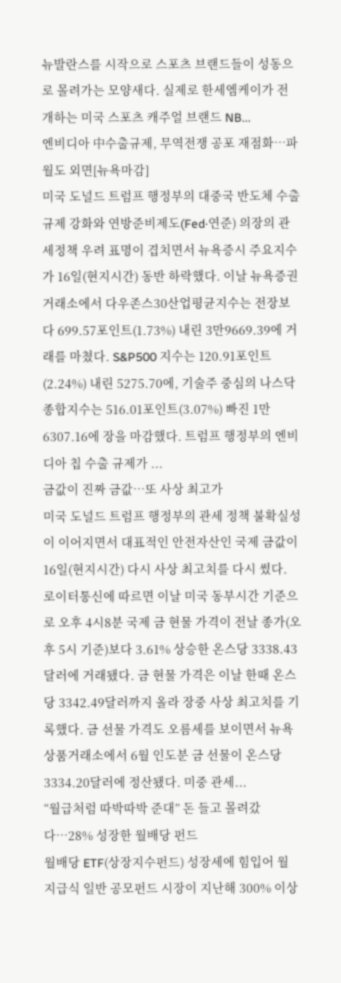뉴발란스를 시작으로 스포츠 브랜드들이 성동으로 몰려가는 모양새다. 실제로 한세엠케이가 전개하는 미국 스포츠 캐주얼 브랜드 NB...
엔비디아 中수출규제, 무역전쟁 공포 재점화…파월도 외면[뉴욕마감]
미국 도널드 트럼프 행정부의 대중국 반도체 수출 규제 강화와 연방준비제도(Fed·연준) 의장의 관세정책 우려 표명이 겹치면서 뉴욕증시 주요지수가 16일(현지시간) 동반 하락했다. 이날 뉴욕증권거래소에서 다우존스30산업평균지수는 전장보다 699.57포인트(1.73%) 내린 3만9669.39에 거래를 마쳤다. S&P500 지수는 120.91포인트(2.24%) 내린 5275.70에, 기술주 중심의 나스닥종합지수는 516.01포인트(3.07%) 빠진 1만6307.16에 장을 마감했다. 트럼프 행정부의 엔비디아 칩 수출 규제가 ...
금값이 진짜 금값…또 사상 최고가
미국 도널드 트럼프 행정부의 관세 정책 불확실성이 이어지면서 대표적인 안전자산인 국제 금값이 16일(현지시간) 다시 사상 최고치를 다시 썼다. 로이터통신에 따르면 이날 미국 동부시간 기준으로 오후 4시8분 국제 금 현물 가격이 전날 종가(오후 5시 기준)보다 3.61% 상승한 온스당 3338.43달러에 거래됐다. 금 현물 가격은 이날 한때 온스당 3342.49달러까지 올라 장중 사상 최고치를 기록했다. 금 선물 가격도 오름세를 보이면서 뉴욕상품거래소에서 6월 인도분 금 선물이 온스당 3334.20달러에 정산됐다. 미중 관세...
“월급처럼 따박따박 준대” 돈 들고 몰려갔다…28% 성장한 월배당 펀드
월배당 ETF(상장지수펀드) 성장세에 힘입어 월 지급식 일반 공모펀드 시장이 지난해 300% 이상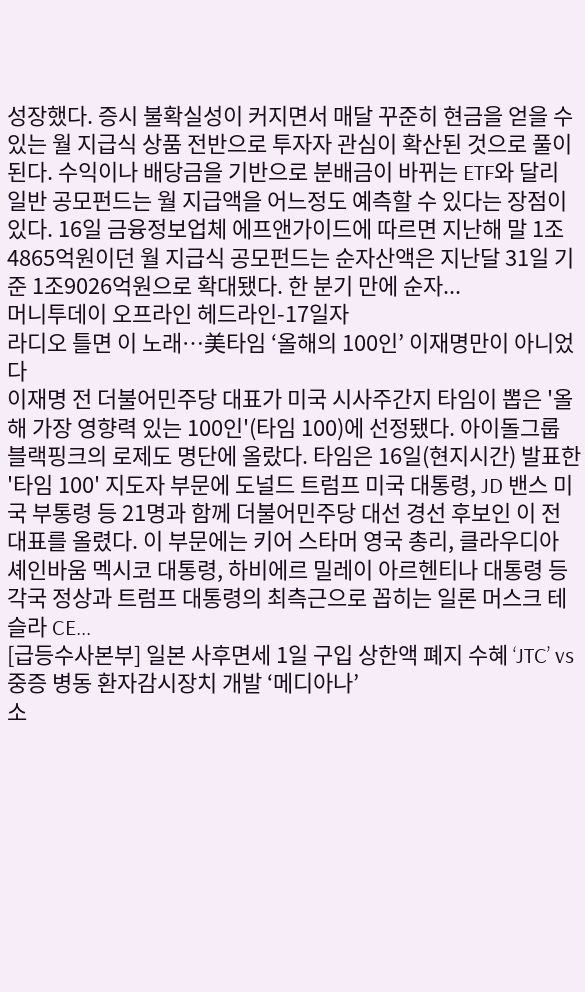성장했다. 증시 불확실성이 커지면서 매달 꾸준히 현금을 얻을 수 있는 월 지급식 상품 전반으로 투자자 관심이 확산된 것으로 풀이된다. 수익이나 배당금을 기반으로 분배금이 바뀌는 ETF와 달리 일반 공모펀드는 월 지급액을 어느정도 예측할 수 있다는 장점이 있다. 16일 금융정보업체 에프앤가이드에 따르면 지난해 말 1조4865억원이던 월 지급식 공모펀드는 순자산액은 지난달 31일 기준 1조9026억원으로 확대됐다. 한 분기 만에 순자...
머니투데이 오프라인 헤드라인-17일자
라디오 틀면 이 노래…美타임 ‘올해의 100인’ 이재명만이 아니었다
이재명 전 더불어민주당 대표가 미국 시사주간지 타임이 뽑은 '올해 가장 영향력 있는 100인'(타임 100)에 선정됐다. 아이돌그룹 블랙핑크의 로제도 명단에 올랐다. 타임은 16일(현지시간) 발표한 '타임 100' 지도자 부문에 도널드 트럼프 미국 대통령, JD 밴스 미국 부통령 등 21명과 함께 더불어민주당 대선 경선 후보인 이 전 대표를 올렸다. 이 부문에는 키어 스타머 영국 총리, 클라우디아 셰인바움 멕시코 대통령, 하비에르 밀레이 아르헨티나 대통령 등 각국 정상과 트럼프 대통령의 최측근으로 꼽히는 일론 머스크 테슬라 CE...
[급등수사본부] 일본 사후면세 1일 구입 상한액 폐지 수혜 ‘JTC’ vs 중증 병동 환자감시장치 개발 ‘메디아나’
소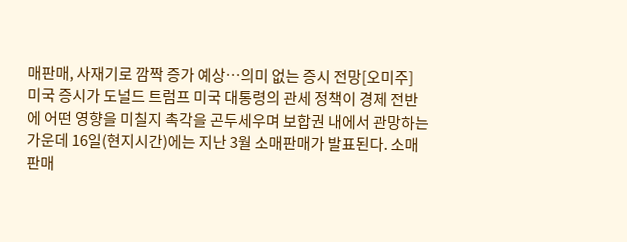매판매, 사재기로 깜짝 증가 예상…의미 없는 증시 전망[오미주]
미국 증시가 도널드 트럼프 미국 대통령의 관세 정책이 경제 전반에 어떤 영향을 미칠지 촉각을 곤두세우며 보합권 내에서 관망하는 가운데 16일(현지시간)에는 지난 3월 소매판매가 발표된다. 소매판매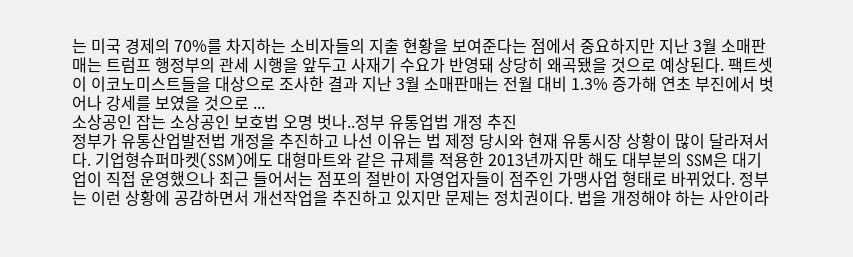는 미국 경제의 70%를 차지하는 소비자들의 지출 현황을 보여준다는 점에서 중요하지만 지난 3월 소매판매는 트럼프 행정부의 관세 시행을 앞두고 사재기 수요가 반영돼 상당히 왜곡됐을 것으로 예상된다. 팩트셋이 이코노미스트들을 대상으로 조사한 결과 지난 3월 소매판매는 전월 대비 1.3% 증가해 연초 부진에서 벗어나 강세를 보였을 것으로 ...
소상공인 잡는 소상공인 보호법 오명 벗나..정부 유통업법 개정 추진
정부가 유통산업발전법 개정을 추진하고 나선 이유는 법 제정 당시와 현재 유통시장 상황이 많이 달라져서다. 기업형슈퍼마켓(SSM)에도 대형마트와 같은 규제를 적용한 2013년까지만 해도 대부분의 SSM은 대기업이 직접 운영했으나 최근 들어서는 점포의 절반이 자영업자들이 점주인 가맹사업 형태로 바뀌었다. 정부는 이런 상황에 공감하면서 개선작업을 추진하고 있지만 문제는 정치권이다. 법을 개정해야 하는 사안이라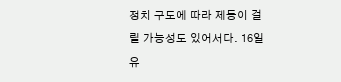정치 구도에 따라 제동이 걸릴 가능성도 있어서다. 16일 유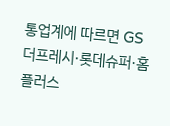통업계에 따르면 GS더프레시·롯데슈퍼·홈플러스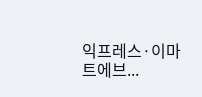익프레스·이마트에브...